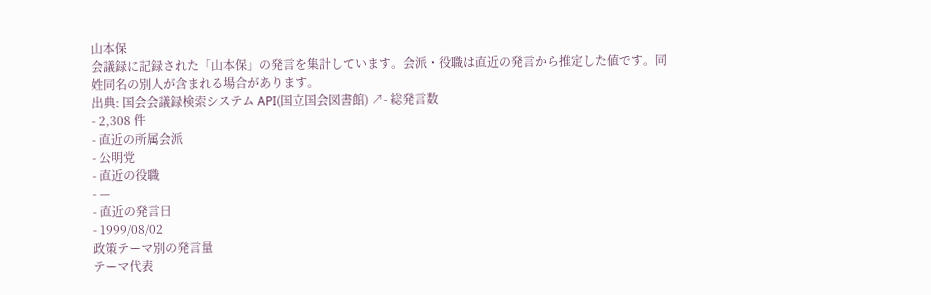山本保
会議録に記録された「山本保」の発言を集計しています。会派・役職は直近の発言から推定した値です。同姓同名の別人が含まれる場合があります。
出典: 国会会議録検索システム API(国立国会図書館) ↗- 総発言数
- 2,308 件
- 直近の所属会派
- 公明党
- 直近の役職
- —
- 直近の発言日
- 1999/08/02
政策テーマ別の発言量
テーマ代表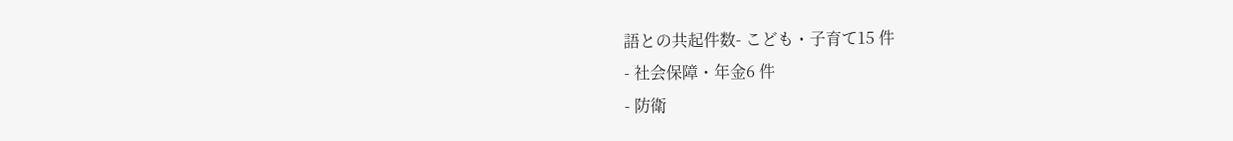語との共起件数- こども・子育て15 件
- 社会保障・年金6 件
- 防衛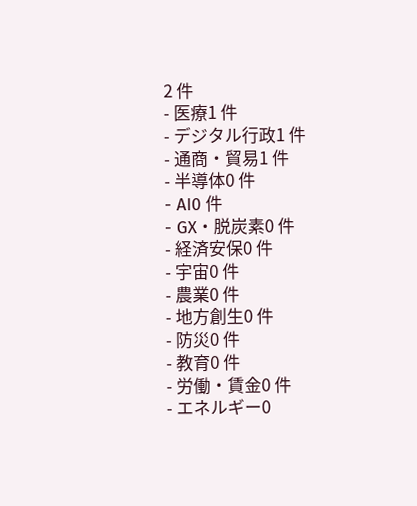2 件
- 医療1 件
- デジタル行政1 件
- 通商・貿易1 件
- 半導体0 件
- AI0 件
- GX・脱炭素0 件
- 経済安保0 件
- 宇宙0 件
- 農業0 件
- 地方創生0 件
- 防災0 件
- 教育0 件
- 労働・賃金0 件
- エネルギー0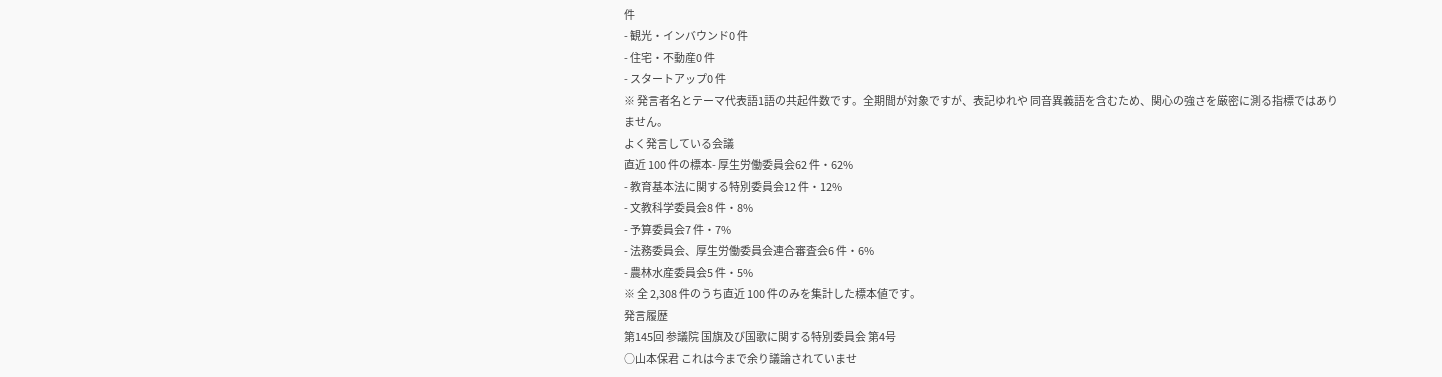件
- 観光・インバウンド0 件
- 住宅・不動産0 件
- スタートアップ0 件
※ 発言者名とテーマ代表語1語の共起件数です。全期間が対象ですが、表記ゆれや 同音異義語を含むため、関心の強さを厳密に測る指標ではありません。
よく発言している会議
直近 100 件の標本- 厚生労働委員会62 件・62%
- 教育基本法に関する特別委員会12 件・12%
- 文教科学委員会8 件・8%
- 予算委員会7 件・7%
- 法務委員会、厚生労働委員会連合審査会6 件・6%
- 農林水産委員会5 件・5%
※ 全 2,308 件のうち直近 100 件のみを集計した標本値です。
発言履歴
第145回 参議院 国旗及び国歌に関する特別委員会 第4号
○山本保君 これは今まで余り議論されていませ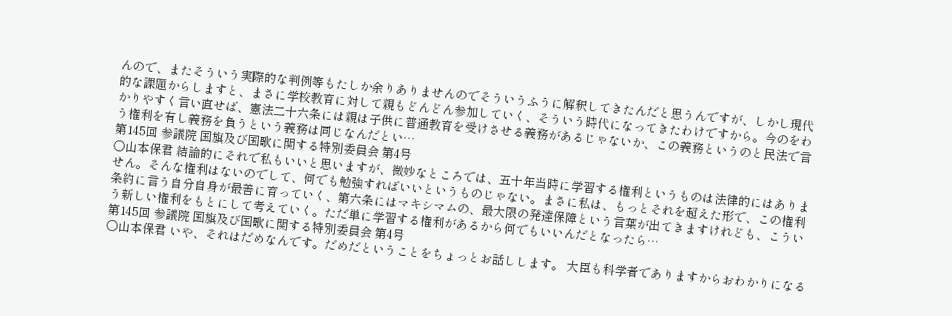んので、またそういう実際的な判例等もたしか余りありませんのでそういうふうに解釈してきたんだと思うんですが、しかし現代的な課題からしますと、まさに学校教育に対して親もどんどん参加していく、そういう時代になってきたわけですから。今のをわかりやすく言い直せば、憲法二十六条には親は子供に普通教育を受けさせる義務があるじゃないか、この義務というのと民法で言う権利を有し義務を負うという義務は同じなんだとい…
第145回 参議院 国旗及び国歌に関する特別委員会 第4号
○山本保君 結論的にそれで私もいいと思いますが、微妙なところでは、五十年当時に学習する権利というものは法律的にはありません。そんな権利はないのでして、何でも勉強すればいいというものじゃない。まさに私は、もっとそれを超えた形で、この権利条約に言う自分自身が最善に育っていく、第六条にはマキシマムの、最大限の発達保障という言葉が出てきますけれども、こういう新しい権利をもとにして考えていく。ただ単に学習する権利があるから何でもいいんだとなったら…
第145回 参議院 国旗及び国歌に関する特別委員会 第4号
○山本保君 いや、それはだめなんです。だめだということをちょっとお話しします。 大臣も科学者でありますからおわかりになる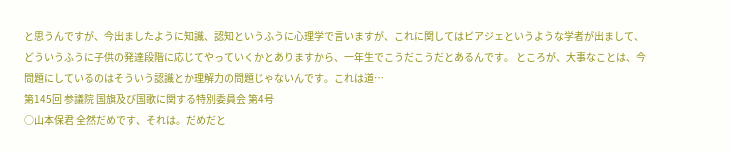と思うんですが、今出ましたように知識、認知というふうに心理学で言いますが、これに関してはピアジェというような学者が出まして、どういうふうに子供の発達段階に応じてやっていくかとありますから、一年生でこうだこうだとあるんです。 ところが、大事なことは、今問題にしているのはそういう認識とか理解力の問題じゃないんです。これは道…
第145回 参議院 国旗及び国歌に関する特別委員会 第4号
○山本保君 全然だめです、それは。だめだと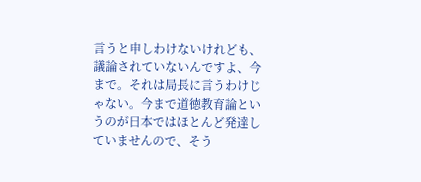言うと申しわけないけれども、議論されていないんですよ、今まで。それは局長に言うわけじゃない。今まで道徳教育論というのが日本ではほとんど発達していませんので、そう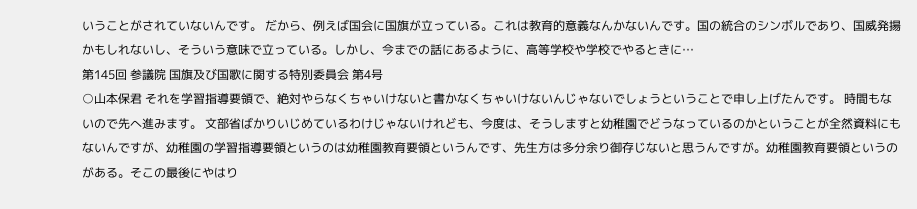いうことがされていないんです。 だから、例えば国会に国旗が立っている。これは教育的意義なんかないんです。国の統合のシンボルであり、国威発揚かもしれないし、そういう意味で立っている。しかし、今までの話にあるように、高等学校や学校でやるときに…
第145回 参議院 国旗及び国歌に関する特別委員会 第4号
○山本保君 それを学習指導要領で、絶対やらなくちゃいけないと書かなくちゃいけないんじゃないでしょうということで申し上げたんです。 時間もないので先へ進みます。 文部省ばかりいじめているわけじゃないけれども、今度は、そうしますと幼稚園でどうなっているのかということが全然資料にもないんですが、幼稚園の学習指導要領というのは幼稚園教育要領というんです、先生方は多分余り御存じないと思うんですが。幼稚園教育要領というのがある。そこの最後にやはり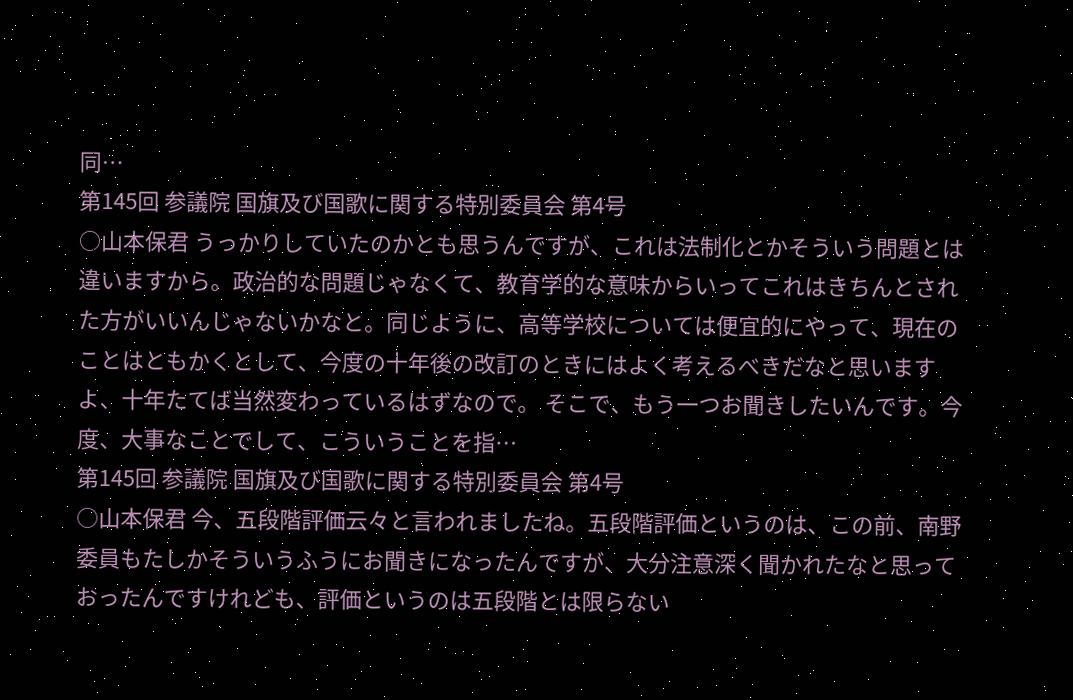同…
第145回 参議院 国旗及び国歌に関する特別委員会 第4号
○山本保君 うっかりしていたのかとも思うんですが、これは法制化とかそういう問題とは違いますから。政治的な問題じゃなくて、教育学的な意味からいってこれはきちんとされた方がいいんじゃないかなと。同じように、高等学校については便宜的にやって、現在のことはともかくとして、今度の十年後の改訂のときにはよく考えるべきだなと思いますよ、十年たてば当然変わっているはずなので。 そこで、もう一つお聞きしたいんです。今度、大事なことでして、こういうことを指…
第145回 参議院 国旗及び国歌に関する特別委員会 第4号
○山本保君 今、五段階評価云々と言われましたね。五段階評価というのは、この前、南野委員もたしかそういうふうにお聞きになったんですが、大分注意深く聞かれたなと思っておったんですけれども、評価というのは五段階とは限らない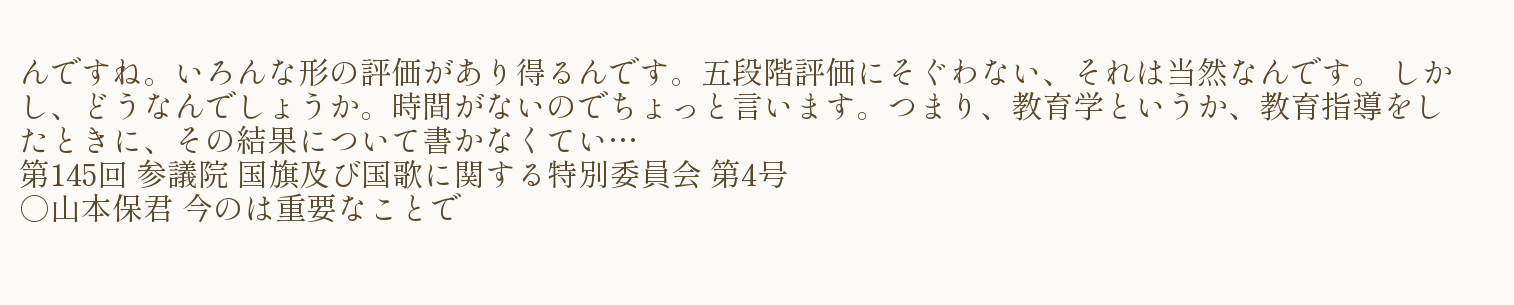んですね。いろんな形の評価があり得るんです。五段階評価にそぐわない、それは当然なんです。 しかし、どうなんでしょうか。時間がないのでちょっと言います。つまり、教育学というか、教育指導をしたときに、その結果について書かなくてい…
第145回 参議院 国旗及び国歌に関する特別委員会 第4号
○山本保君 今のは重要なことで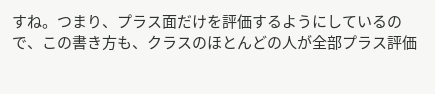すね。つまり、プラス面だけを評価するようにしているので、この書き方も、クラスのほとんどの人が全部プラス評価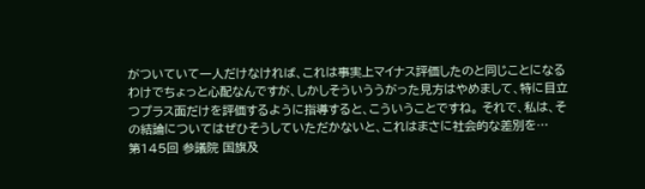がついていて一人だけなければ、これは事実上マイナス評価したのと同じことになるわけでちょっと心配なんですが、しかしそういううがった見方はやめまして、特に目立つプラス面だけを評価するように指導すると、こういうことですね。 それで、私は、その結論についてはぜひそうしていただかないと、これはまさに社会的な差別を…
第145回 参議院 国旗及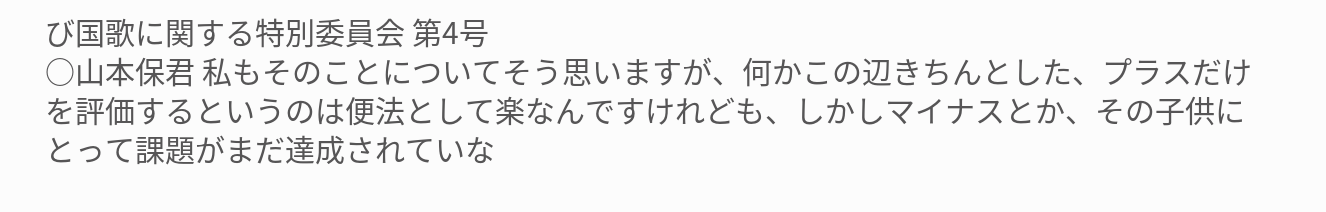び国歌に関する特別委員会 第4号
○山本保君 私もそのことについてそう思いますが、何かこの辺きちんとした、プラスだけを評価するというのは便法として楽なんですけれども、しかしマイナスとか、その子供にとって課題がまだ達成されていな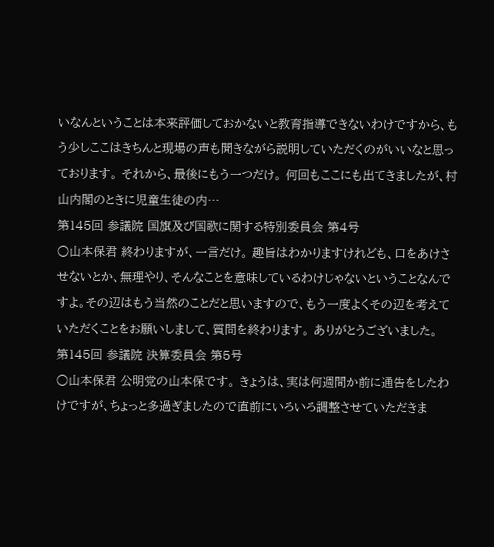いなんということは本来評価しておかないと教育指導できないわけですから、もう少しここはきちんと現場の声も聞きながら説明していただくのがいいなと思っております。 それから、最後にもう一つだけ。 何回もここにも出てきましたが、村山内閣のときに児童生徒の内…
第145回 参議院 国旗及び国歌に関する特別委員会 第4号
○山本保君 終わりますが、一言だけ。 趣旨はわかりますけれども、口をあけさせないとか、無理やり、そんなことを意味しているわけじゃないということなんですよ。その辺はもう当然のことだと思いますので、もう一度よくその辺を考えていただくことをお願いしまして、質問を終わります。 ありがとうございました。
第145回 参議院 決算委員会 第5号
○山本保君 公明党の山本保です。 きょうは、実は何週間か前に通告をしたわけですが、ちょっと多過ぎましたので直前にいろいろ調整させていただきま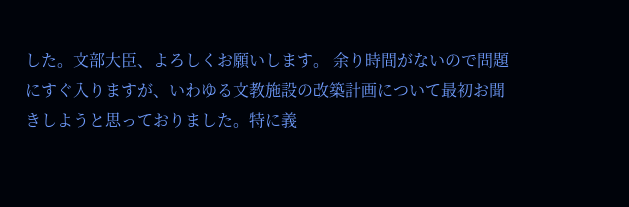した。文部大臣、よろしくお願いします。 余り時間がないので問題にすぐ入りますが、いわゆる文教施設の改築計画について最初お聞きしようと思っておりました。特に義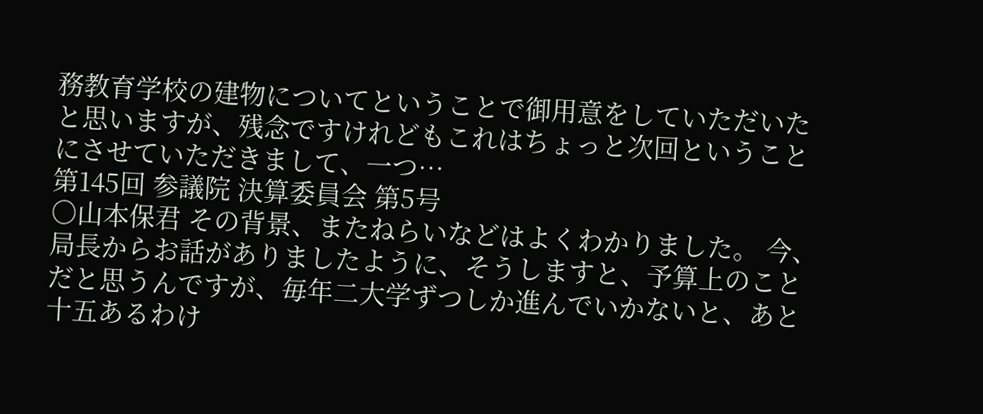務教育学校の建物についてということで御用意をしていただいたと思いますが、残念ですけれどもこれはちょっと次回ということにさせていただきまして、一つ…
第145回 参議院 決算委員会 第5号
○山本保君 その背景、またねらいなどはよくわかりました。 今、局長からお話がありましたように、そうしますと、予算上のことだと思うんですが、毎年二大学ずつしか進んでいかないと、あと十五あるわけ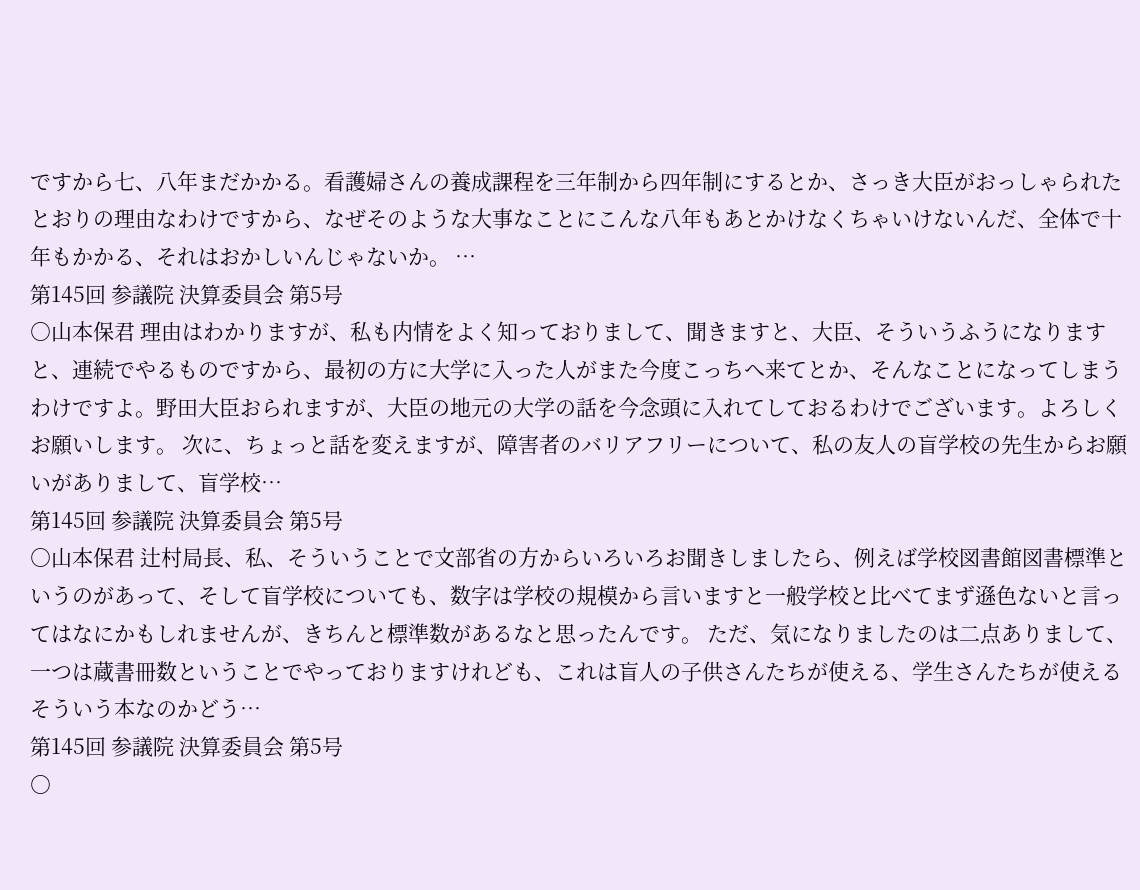ですから七、八年まだかかる。看護婦さんの養成課程を三年制から四年制にするとか、さっき大臣がおっしゃられたとおりの理由なわけですから、なぜそのような大事なことにこんな八年もあとかけなくちゃいけないんだ、全体で十年もかかる、それはおかしいんじゃないか。 …
第145回 参議院 決算委員会 第5号
○山本保君 理由はわかりますが、私も内情をよく知っておりまして、聞きますと、大臣、そういうふうになりますと、連続でやるものですから、最初の方に大学に入った人がまた今度こっちへ来てとか、そんなことになってしまうわけですよ。野田大臣おられますが、大臣の地元の大学の話を今念頭に入れてしておるわけでございます。よろしくお願いします。 次に、ちょっと話を変えますが、障害者のバリアフリーについて、私の友人の盲学校の先生からお願いがありまして、盲学校…
第145回 参議院 決算委員会 第5号
○山本保君 辻村局長、私、そういうことで文部省の方からいろいろお聞きしましたら、例えば学校図書館図書標準というのがあって、そして盲学校についても、数字は学校の規模から言いますと一般学校と比べてまず遜色ないと言ってはなにかもしれませんが、きちんと標準数があるなと思ったんです。 ただ、気になりましたのは二点ありまして、一つは蔵書冊数ということでやっておりますけれども、これは盲人の子供さんたちが使える、学生さんたちが使えるそういう本なのかどう…
第145回 参議院 決算委員会 第5号
○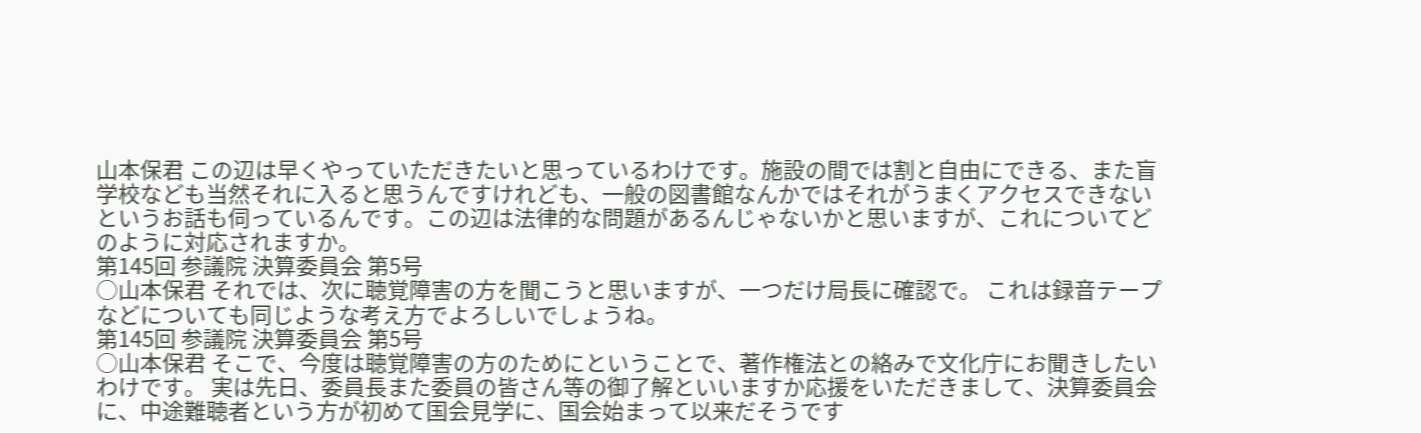山本保君 この辺は早くやっていただきたいと思っているわけです。施設の間では割と自由にできる、また盲学校なども当然それに入ると思うんですけれども、一般の図書館なんかではそれがうまくアクセスできないというお話も伺っているんです。この辺は法律的な問題があるんじゃないかと思いますが、これについてどのように対応されますか。
第145回 参議院 決算委員会 第5号
○山本保君 それでは、次に聴覚障害の方を聞こうと思いますが、一つだけ局長に確認で。 これは録音テープなどについても同じような考え方でよろしいでしょうね。
第145回 参議院 決算委員会 第5号
○山本保君 そこで、今度は聴覚障害の方のためにということで、著作権法との絡みで文化庁にお聞きしたいわけです。 実は先日、委員長また委員の皆さん等の御了解といいますか応援をいただきまして、決算委員会に、中途難聴者という方が初めて国会見学に、国会始まって以来だそうです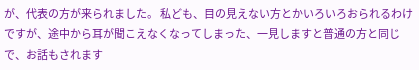が、代表の方が来られました。 私ども、目の見えない方とかいろいろおられるわけですが、途中から耳が聞こえなくなってしまった、一見しますと普通の方と同じで、お話もされます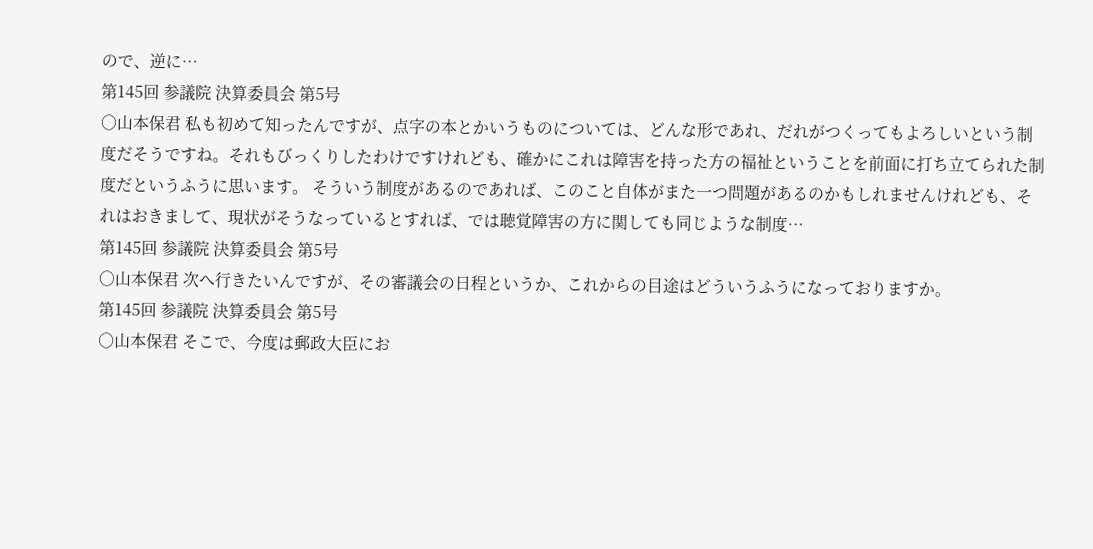ので、逆に…
第145回 参議院 決算委員会 第5号
○山本保君 私も初めて知ったんですが、点字の本とかいうものについては、どんな形であれ、だれがつくってもよろしいという制度だそうですね。それもびっくりしたわけですけれども、確かにこれは障害を持った方の福祉ということを前面に打ち立てられた制度だというふうに思います。 そういう制度があるのであれば、このこと自体がまた一つ問題があるのかもしれませんけれども、それはおきまして、現状がそうなっているとすれば、では聴覚障害の方に関しても同じような制度…
第145回 参議院 決算委員会 第5号
○山本保君 次へ行きたいんですが、その審議会の日程というか、これからの目途はどういうふうになっておりますか。
第145回 参議院 決算委員会 第5号
○山本保君 そこで、今度は郵政大臣にお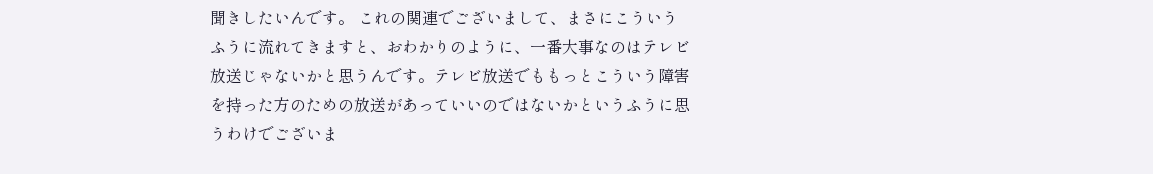聞きしたいんです。 これの関連でございまして、まさにこういうふうに流れてきますと、おわかりのように、一番大事なのはテレビ放送じゃないかと思うんです。テレビ放送でももっとこういう障害を持った方のための放送があっていいのではないかというふうに思うわけでございま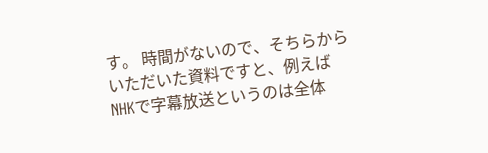す。 時間がないので、そちらからいただいた資料ですと、例えばNHKで字幕放送というのは全体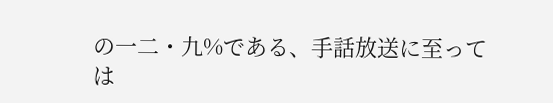の一二・九%である、手話放送に至っては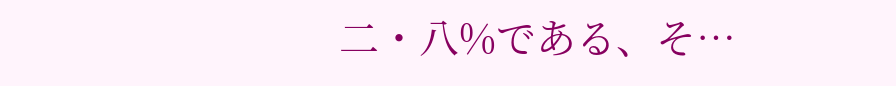二・八%である、そ…